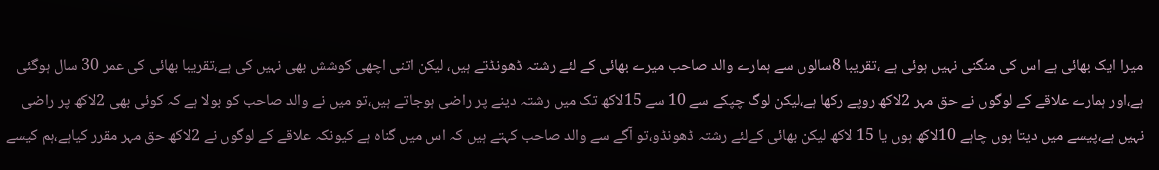میرا ایک بھائی ہے اس کی منگنی نہیں ہوئی ہے ،تقریبا 8سالوں سے ہمارے والد صاحب میرے بھائی کے لئے رشتہ ڈھونڈتے ہیں، لیکن اتنی اچھی کوشش بھی نہیں کی ہے،تقریبا بھائی کی عمر 30 سال ہوگئی ہے،اور ہمارے علاقے کے لوگوں نے حق مہر 2لاکھ روپے رکھا ہے،لیکن لوگ چپکے سے 10 سے 15لاکھ تک میں رشتہ دینے پر راضی ہوجاتے ہیں،تو میں نے والد صاحب کو بولا ہے کہ کوئی بھی 2لاکھ پر راضی نہیں ہے،پیسے میں دیتا ہوں چاہے 10لاکھ ہوں یا 15 لاکھ لیکن بھائی کےلئے رشتہ ڈھونڈو،تو آگے سے والد صاحب کہتے ہیں کہ اس میں گناہ ہے کیونکہ علاقے کے لوگوں نے 2لاکھ حق مہر مقرر کیاہے،ہم کیسے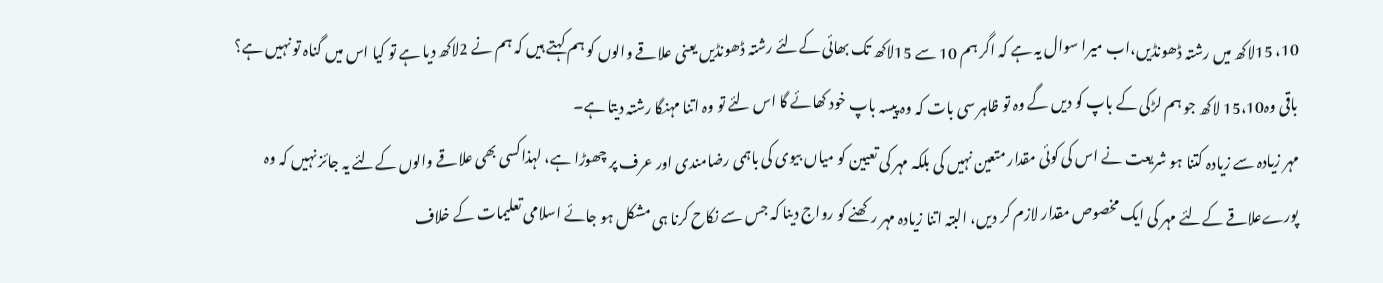10، 15لاکھ میں رشتہ ڈھونڈیں،اب میرا سوال یہ ہے کہ اگر ہم 10 سے 15لاکھ تک بھائی کےلئے رشتہ ڈھونڈیں یعنی علاقے والوں کو ہم کہتے ہیں کہ ہم نے 2لاکھ دیا ہے تو کیا اس میں گناہ تو نہیں ہے؟
باقی وہ15،10 لاکھ جو ہم لڑکی کے باپ کو دیں گے وہ تو ظاہر سی بات کہ وہ پیسہ باپ خود کھائے گا اس لئے تو وہ اتنا مہنگا رشتہ دیتا ہے۔
مہر زیادہ سے زیادہ کتنا ہو شریعت نے اس کی کوئی مقدار متعین نہیں کی بلکہ مہر کی تعیین کو میاں بیوی کی باہمی رضامندی اور عرف پر چھوڑا ہے، لہذاکسی بھی علاقے والوں کےلئے یہ جائز نہیں کہ وہ پورےعلاقے کےلئے مہر کی ایک مخصوص مقدار لازم کر دیں، البتہ اتنا زیادہ مہر رکھنے کو رواج دینا کہ جس سے نکاح کرنا ہی مشکل ہو جائے اسلامی تعلیمات کے خلاف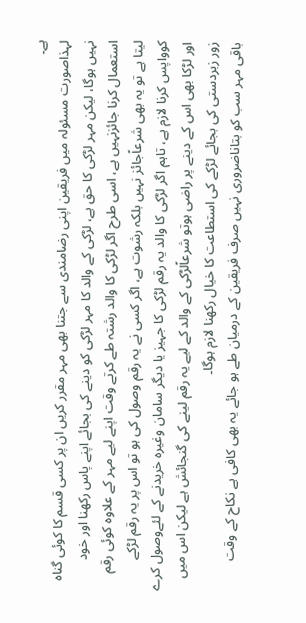ہے۔
لہذاصورت مسئولہ میں فریقین اپنی رضامندی سے جتنا بھی مہر مقرر کریں ان پر کسی قسم کا کوئی گناہ نہیں ہوگا، لیکن مہر لڑکی کا حق ہے، لڑکی کے والد کا مہر لڑکی کو دینے کی بجائے اپنے پاس رکھنا اور خود استعمال کرنا جائزنہیں ہے، اسی طرح اگر لڑکی کا والد رشتہ طے کرتے وقت اپنے لیے مہر کے علاوہ کوئی رقم لیتا ہے تو یہ بھی شرعاًجائز نہیں بلکہ رشوت ہے، اگر کسی نے یہ رقم وصول کی ہو تو اس پر یہ رقم لڑکے کوواپس کرنا لازم ہے، تاہم اگر لڑکی کا والد یہ رقم لڑکی کا جہیز یا دیگر سامان وغیرہ خریدنے کے لئےوصول کرے اور لڑکا بھی اس کے دینے پر راضی ہوتو شرعاًلڑکی کے والد کے لیے یہ رقم لینے کی گنجائش ہے لیکن اس میں زور زبردستی کی بجائے لڑکے کی استطاعت کا خیال رکھنا لازم ہوگا۔
باقی مہر سب کو بتاناضروری نہیں صرف فریقین کے درمیان طے ہو جائے یہ بھی کافی ہے نکاح کے وقت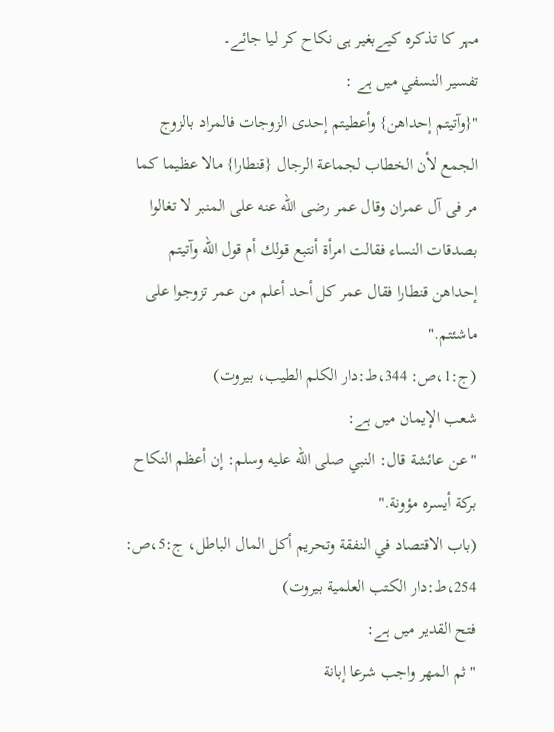مہر کا تذکرہ کیےبغیر ہی نکاح کر لیا جائے۔
تفسير النسفي میں ہے :
"{وآتيتم إحداهن} وأعطيتم إحدى الزوجات فالمراد بالزوج الجمع لأن الخطاب لجماعة الرجال {قنطارا} مالا عظيما كما مر فى آل عمران وقال عمر رضى الله عنه على المنبر لا تغالوا بصدقات النساء فقالت امرأة أنتبع قولك أم قول الله وآتيتم إحداهن قنطارا فقال عمر كل أحد أعلم من عمر تزوجوا على ماشئتم."
(ج:1،ص: 344،ط:دار الكلم الطيب، بيروت)
شعب الإيمان میں ہے:
"عن عائشة قال: النبي صلى الله عليه وسلم: إن أعظم النكاح بركة أيسره مؤونة."
(باب الاقتصاد في النفقة وتحريم أكل المال الباطل، ج:5،ص: 254،ط:دار الكتب العلمية بيروت)
فتح القدير میں ہے:
"ثم المهر واجب شرعا إبانة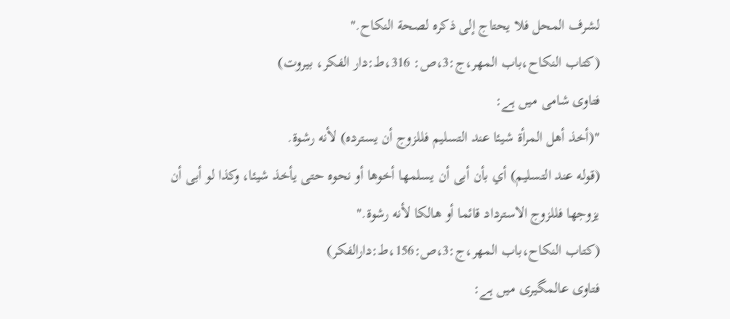لشرف المحل فلا يحتاج إلى ذكره لصحة النكاح."
(كتاب النكاح،باب المهر،ج:3،ص: 316،ط:دار الفكر، بيروت)
فتاوی شامی میں ہے:
"(أخذ أهل المرأة شيئا عند التسليم فللزوج أن يسترده) لأنه رشوة.
(قوله عند التسليم) أي بأن أبى أن يسلمها أخوها أو نحوه حتى يأخذ شيئا، وكذا لو أبى أن يزوجها فللزوج الاسترداد قائما أو هالكا لأنه رشوة."
(کتاب النکاح،باب المهر،ج:3،ص:156،ط:دارالفکر)
فتاوی عالمگیری میں ہے: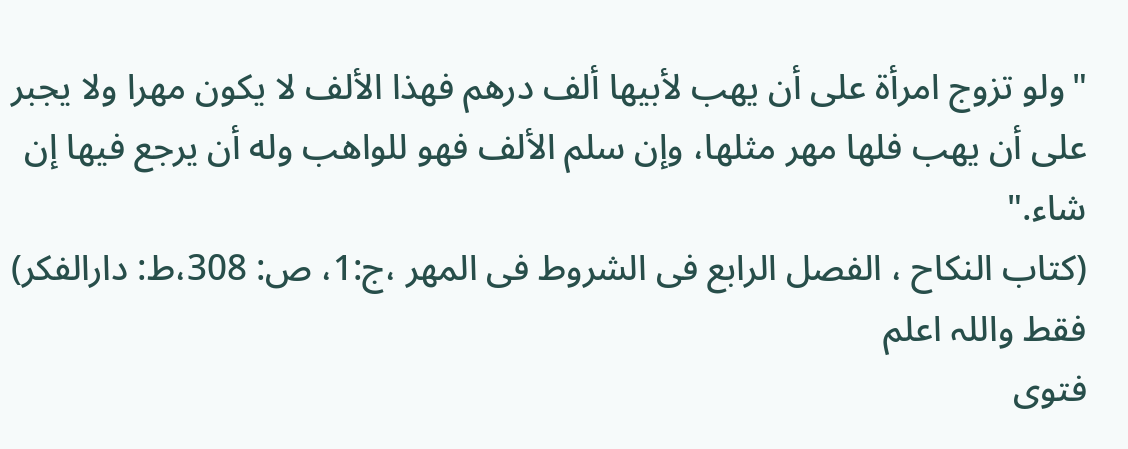"ولو تزوج امرأة على أن يهب لأبيها ألف درهم فهذا الألف لا يكون مهرا ولا يجبر على أن يهب فلها مهر مثلها، وإن سلم الألف فهو للواهب وله أن يرجع فيها إن شاء."
(کتاب النکاح ، الفصل الرابع فی الشروط فی المهر ،ج:1، ص: 308،ط: دارالفکر)
فقط واللہ اعلم
فتوی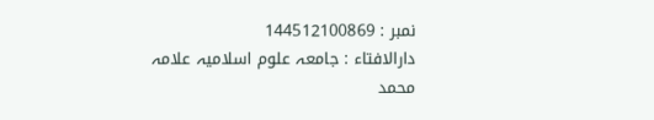نمبر : 144512100869
دارالافتاء : جامعہ علوم اسلامیہ علامہ محمد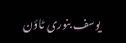یوسف بنوری ٹاؤن